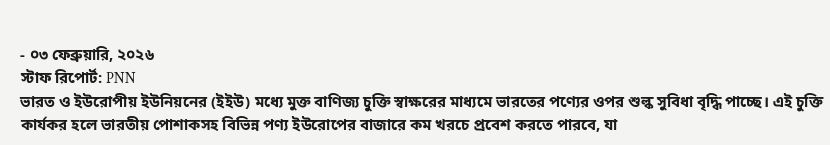- ০৩ ফেব্রুয়ারি, ২০২৬
স্টাফ রিপোর্ট: PNN
ভারত ও ইউরোপীয় ইউনিয়নের (ইইউ) মধ্যে মুক্ত বাণিজ্য চুক্তি স্বাক্ষরের মাধ্যমে ভারতের পণ্যের ওপর শুল্ক সুবিধা বৃদ্ধি পাচ্ছে। এই চুক্তি কার্যকর হলে ভারতীয় পোশাকসহ বিভিন্ন পণ্য ইউরোপের বাজারে কম খরচে প্রবেশ করতে পারবে, যা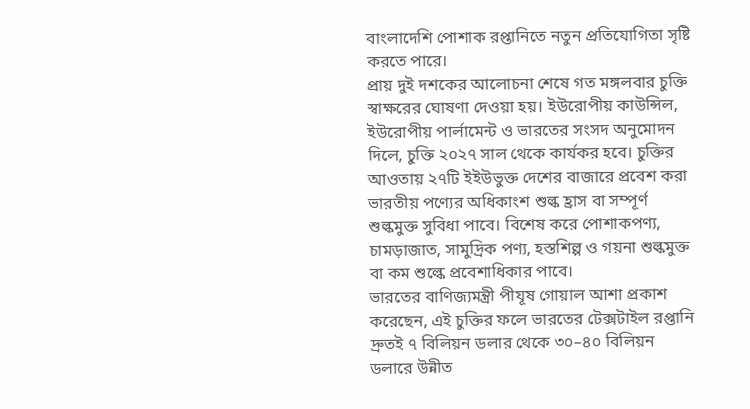বাংলাদেশি পোশাক রপ্তানিতে নতুন প্রতিযোগিতা সৃষ্টি করতে পারে।
প্রায় দুই দশকের আলোচনা শেষে গত মঙ্গলবার চুক্তি স্বাক্ষরের ঘোষণা দেওয়া হয়। ইউরোপীয় কাউন্সিল, ইউরোপীয় পার্লামেন্ট ও ভারতের সংসদ অনুমোদন দিলে, চুক্তি ২০২৭ সাল থেকে কার্যকর হবে। চুক্তির আওতায় ২৭টি ইইউভুক্ত দেশের বাজারে প্রবেশ করা ভারতীয় পণ্যের অধিকাংশ শুল্ক হ্রাস বা সম্পূর্ণ শুল্কমুক্ত সুবিধা পাবে। বিশেষ করে পোশাকপণ্য, চামড়াজাত, সামুদ্রিক পণ্য, হস্তশিল্প ও গয়না শুল্কমুক্ত বা কম শুল্কে প্রবেশাধিকার পাবে।
ভারতের বাণিজ্যমন্ত্রী পীযূষ গোয়াল আশা প্রকাশ করেছেন, এই চুক্তির ফলে ভারতের টেক্সটাইল রপ্তানি দ্রুতই ৭ বিলিয়ন ডলার থেকে ৩০–৪০ বিলিয়ন ডলারে উন্নীত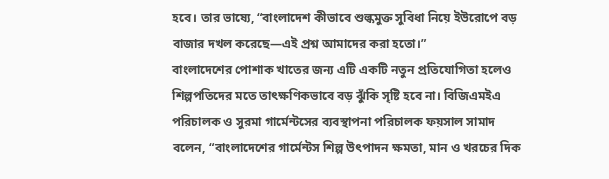হবে। তার ভাষ্যে, “বাংলাদেশ কীভাবে শুল্কমুক্ত সুবিধা নিয়ে ইউরোপে বড় বাজার দখল করেছে—এই প্রশ্ন আমাদের করা হতো।”
বাংলাদেশের পোশাক খাতের জন্য এটি একটি নতুন প্রতিযোগিতা হলেও শিল্পপতিদের মতে তাৎক্ষণিকভাবে বড় ঝুঁকি সৃষ্টি হবে না। বিজিএমইএ পরিচালক ও সুরমা গার্মেন্টসের ব্যবস্থাপনা পরিচালক ফয়সাল সামাদ বলেন, “বাংলাদেশের গার্মেন্টস শিল্প উৎপাদন ক্ষমতা, মান ও খরচের দিক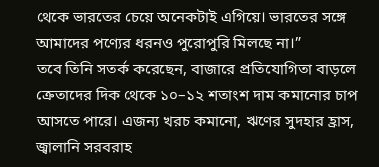থেকে ভারতের চেয়ে অনেকটাই এগিয়ে। ভারতের সঙ্গে আমাদের পণ্যের ধরনও পুরোপুরি মিলছে না।”
তবে তিনি সতর্ক করেছেন, বাজারে প্রতিযোগিতা বাড়লে ক্রেতাদের দিক থেকে ১০–১২ শতাংশ দাম কমানোর চাপ আসতে পারে। এজন্য খরচ কমানো, ঋণের সুদহার হ্রাস, জ্বালানি সরবরাহ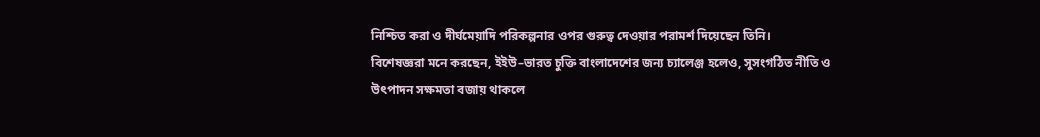নিশ্চিত করা ও দীর্ঘমেয়াদি পরিকল্পনার ওপর গুরুত্ব দেওয়ার পরামর্শ দিয়েছেন তিনি।
বিশেষজ্ঞরা মনে করছেন, ইইউ–ভারত চুক্তি বাংলাদেশের জন্য চ্যালেঞ্জ হলেও, সুসংগঠিত নীতি ও উৎপাদন সক্ষমতা বজায় থাকলে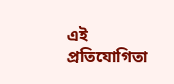এই প্রতিযোগিতা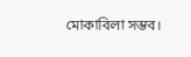মোকাবিলা সম্ভব।